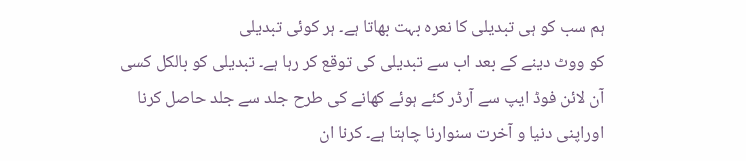ہم سب کو ہی تبدیلی کا نعرہ بہت بھاتا ہے۔ ہر کوئی تبدیلی
کو ووٹ دینے کے بعد اب سے تبدیلی کی توقع کر رہا ہے۔ تبدیلی کو بالکل کسی
آن لائن فوڈ ایپ سے آرڈر کئے ہوئے کھانے کی طرح جلد سے جلد حاصل کرنا
اوراپنی دنیا و آخرت سنوارنا چاہتا ہے۔ کرنا ان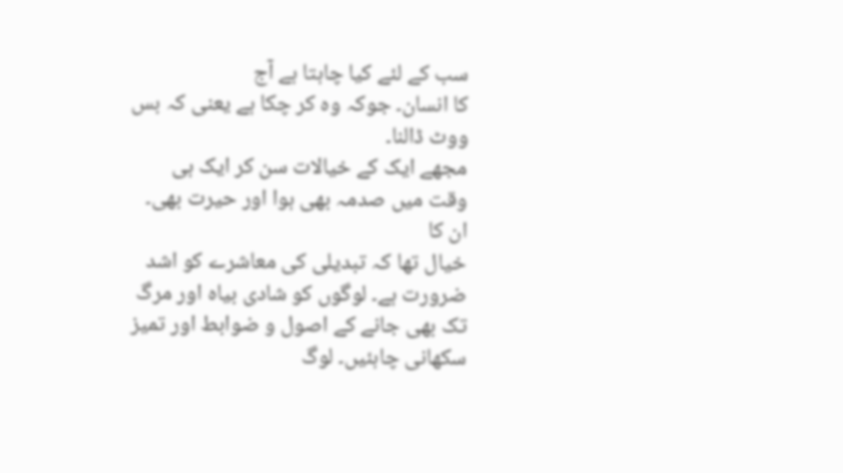سب کے لئے کیا چاہتا ہے آج
کا انسان۔ جوکہ وہ کر چکا ہے یعنی کہ بس ووٹ ڈالنا۔
مجھے ایک کے خیالات سن کر ایک ہی وقت میں صدمہ بھی ہوا اور حیرت بھی۔ ان کا
خیال تھا کہ تبدیلی کی معاشرے کو اشد ضرورت ہے۔ لوگوں کو شادی بیاہ اور مرگ
تک بھی جانے کے اصول و ضوابط اور تمیز سکھانی چاہئیں۔ لوگ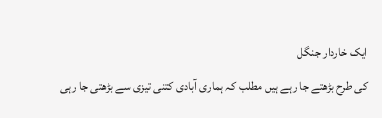ایک خاردار جنگل
کی طرح بڑھتے جا رہے ہیں مطلب کہ ہماری آبادی کتنی تیزی سے بڑھتی جا رہی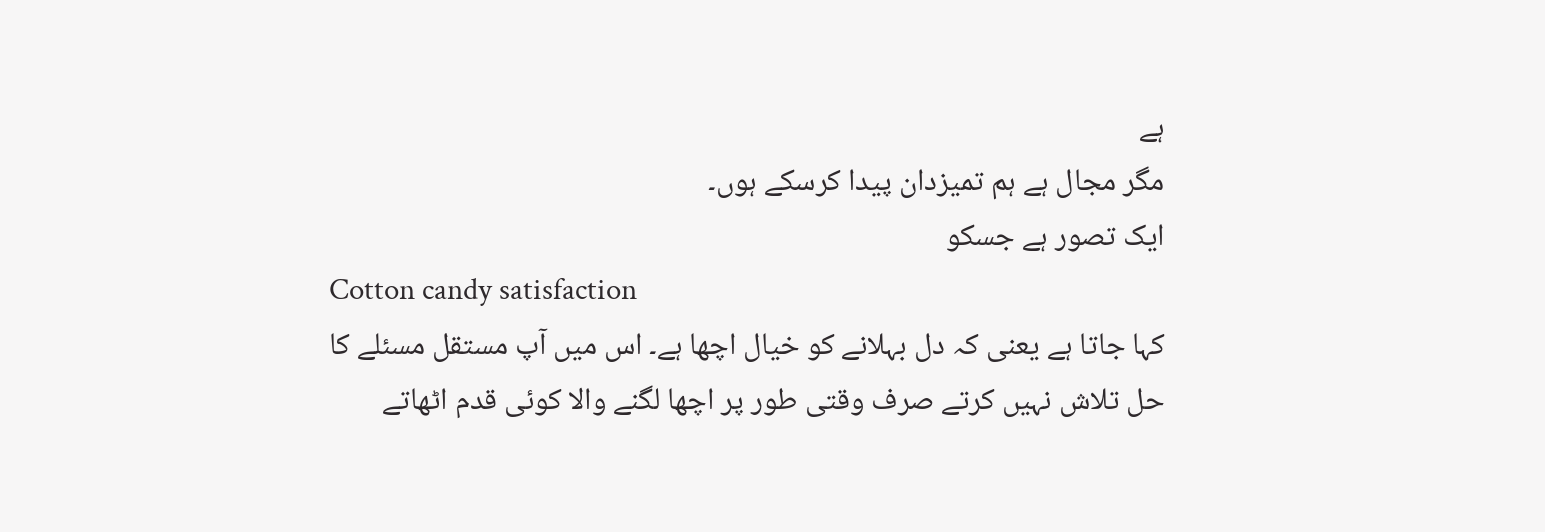ہے
مگر مجال ہے ہم تمیزدان پیدا کرسکے ہوں۔
ایک تصور ہے جسکو
Cotton candy satisfaction
کہا جاتا ہے یعنی کہ دل بہلانے کو خیال اچھا ہے۔ اس میں آپ مستقل مسئلے کا
حل تلاش نہیں کرتے صرف وقتی طور پر اچھا لگنے والا کوئی قدم اٹھاتے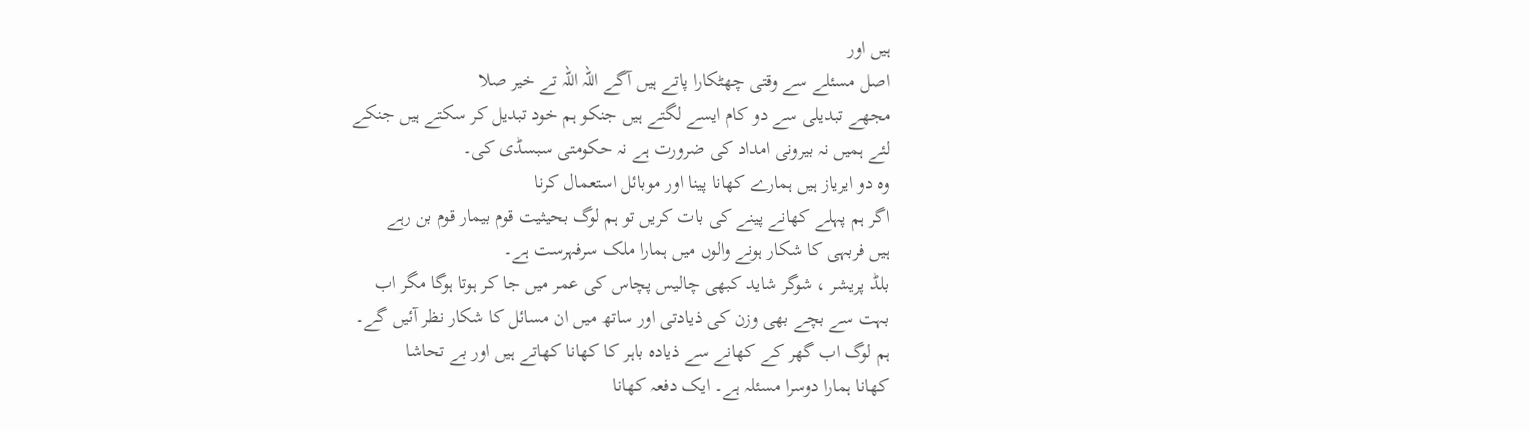ہیں اور
اصل مسئلے سے وقتی چھٹکارا پاتے ہیں آگے اللہ اللہ تے خیر صلا
مجھے تبدیلی سے دو کام ایسے لگتے ہیں جنکو ہم خود تبدیل کر سکتے ہیں جنکے
لئے ہمیں نہ بیرونی امداد کی ضرورت ہے نہ حکومتی سبسڈی کی۔
وہ دو ایریاز ہیں ہمارے کھانا پینا اور موبائل استعمال کرنا
اگر ہم پہلے کھانے پینے کی بات کریں تو ہم لوگ بحیثیت قوم بیمار قوم بن رہے
ہیں فربہی کا شکار ہونے والوں میں ہمارا ملک سرفہرست ہے۔
بلڈ پریشر ، شوگر شاید کبھی چالیس پچاس کی عمر میں جا کر ہوتا ہوگا مگر اب
بہت سے بچے بھی وزن کی ذیادتی اور ساتھ میں ان مسائل کا شکار نظر آئیں گے۔
ہم لوگ اب گھر کے کھانے سے ذیادہ باہر کا کھانا کھاتے ہیں اور بے تحاشا
کھانا ہمارا دوسرا مسئلہ ہے۔ ایک دفعہ کھانا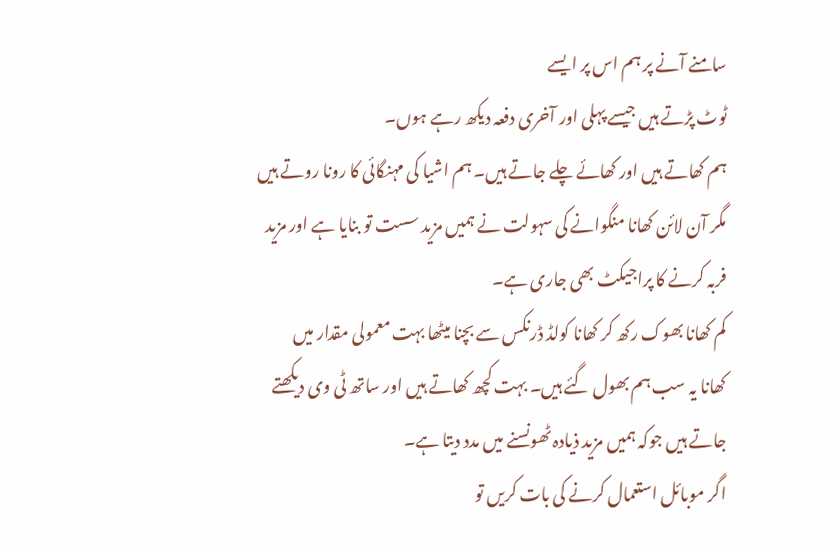سامنے آنے پر ہم اس پر ایسے
ٹوٹ پڑتے ہیں جیسے پہلی اور آخری دفعہ دیکھ رہے ہوں۔
ہم کھاتے ہیں اور کھائے چلے جاتے ہیں۔ ہم اشیا کی مہنگائی کا رونا روتے ہیں
مگر آن لائن کھانا منگوانے کی سہولت نے ہمیں مزید سست تو بنایا ہے اور مزید
فربہ کرنے کا پراجیکٹ بھی جاری ہے۔
کم کھانا بھوک رکھ کر کھانا کولڈ ڈرنکس سے بچنا میٹھا بہت معمولی مقدار میں
کھانا یہ سب ہم بھول گئے ہیں۔ بہت کچھ کھاتے ہیں اور ساتھ ٹی وی دیکھتے
جاتے ہیں جوکہ ہمیں مزید ذیادہ ٹھونسنے میں مدد دیتا ہے۔
اگر موبائل استعمال کرنے کی بات کریں تو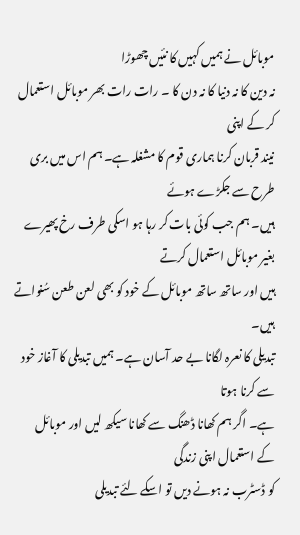موبائل نے ہمیں کہیں کا نئیں چھوڑا
نہ دین کا نہ دنیا کا نہ دن کا ۔ رات رات بھر موبائل استعمال کر کے اپنی
نیند قربان کرنا ہماری قوم کا مشغلہ ہے۔ ہم اس میں بری طرح سے جکڑے ہوئے
ہیں۔ ہم جب کوئی بات کر رہا ہو اسکی طرف رخ پھیرے بغیر موبائل استعمال کرتے
ہیں اور ساتھ ساتھ موبائل کے خود کو بھی لعن طعن سُنواتے ہیں۔
تبدیلی کا نعرہ لگانا بے حد آسان ہے۔ ہمیں تبدیلی کا آغاز خود سے کرنا ہوتا
ہے۔ اگر ہم کھانا ڈھنگ سے کھانا سیکھ لیں اور موبائل کے استعمال اپنی زندگی
کو ڈسٹرب نہ ہونے دیں تو اسکے لئے تبدیلی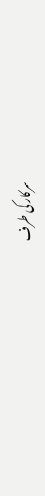سرکار کی طرف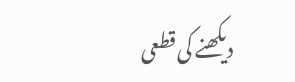دیکھنے کی قطعی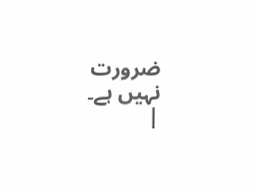ضرورت نہیں ہے۔
|